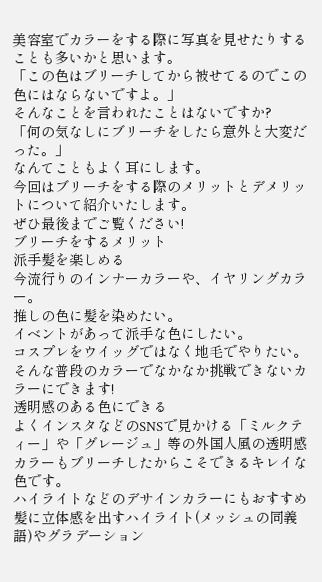美容室でカラーをする際に写真を見せたりすることも多いかと思います。
「この色はブリーチしてから被せてるのでこの色にはならないですよ。」
そんなことを言われたことはないですか?
「何の気なしにブリーチをしたら意外と大変だった。」
なんてこともよく耳にします。
今回はブリーチをする際のメリットとデメリットについて紹介いたします。
ぜひ最後までご覧ください!
ブリーチをするメリット
派手髪を楽しめる
今流行りのインナーカラーや、イヤリングカラー。
推しの色に髪を染めたい。
イベントがあって派手な色にしたい。
コスプレをウイッグではなく地毛でやりたい。
そんな普段のカラーでなかなか挑戦できないカラーにできます!
透明感のある色にできる
よくインスタなどのSNSで見かける「ミルクティー」や「グレージュ」等の外国人風の透明感カラーもブリーチしたからこそできるキレイな色です。
ハイライトなどのデサインカラーにもおすすめ
髪に立体感を出すハイライト(メッシュの同義語)やグラデーション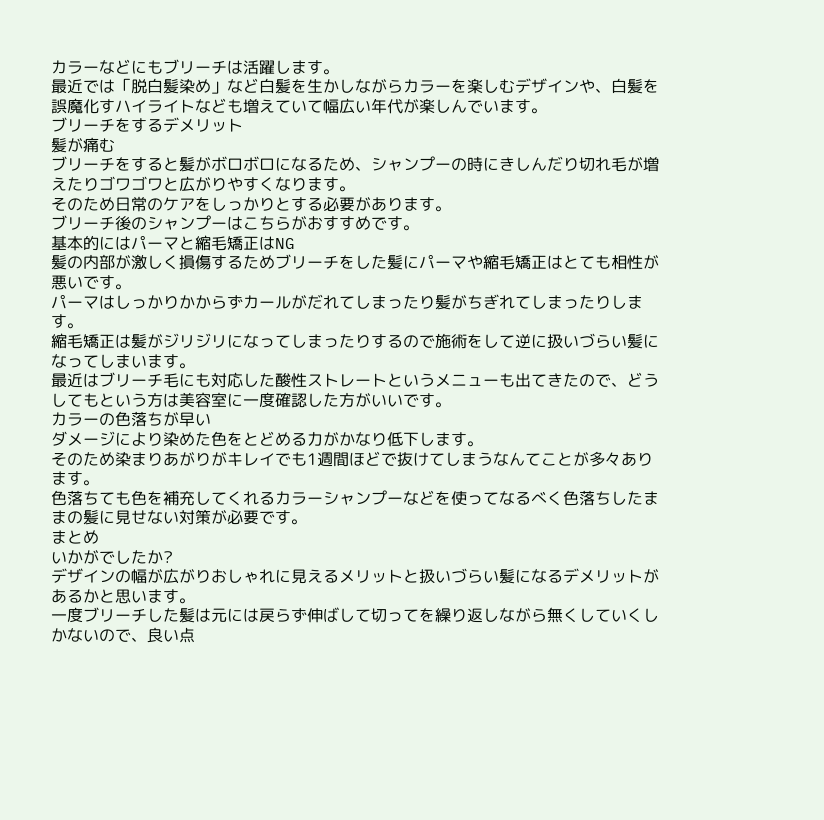カラーなどにもブリーチは活躍します。
最近では「脱白髪染め」など白髪を生かしながらカラーを楽しむデザインや、白髪を誤魔化すハイライトなども増えていて幅広い年代が楽しんでいます。
ブリーチをするデメリット
髪が痛む
ブリーチをすると髪がボロボロになるため、シャンプーの時にきしんだり切れ毛が増えたりゴワゴワと広がりやすくなります。
そのため日常のケアをしっかりとする必要があります。
ブリーチ後のシャンプーはこちらがおすすめです。
基本的にはパーマと縮毛矯正はNG
髪の内部が激しく損傷するためブリーチをした髪にパーマや縮毛矯正はとても相性が悪いです。
パーマはしっかりかからずカールがだれてしまったり髪がちぎれてしまったりします。
縮毛矯正は髪がジリジリになってしまったりするので施術をして逆に扱いづらい髪になってしまいます。
最近はブリーチ毛にも対応した酸性ストレートというメニューも出てきたので、どうしてもという方は美容室に一度確認した方がいいです。
カラーの色落ちが早い
ダメージにより染めた色をとどめる力がかなり低下します。
そのため染まりあがりがキレイでも1週間ほどで抜けてしまうなんてことが多々あります。
色落ちても色を補充してくれるカラーシャンプーなどを使ってなるべく色落ちしたままの髪に見せない対策が必要です。
まとめ
いかがでしたか?
デザインの幅が広がりおしゃれに見えるメリットと扱いづらい髪になるデメリットがあるかと思います。
一度ブリーチした髪は元には戻らず伸ばして切ってを繰り返しながら無くしていくしかないので、良い点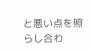と悪い点を照らし合わ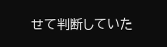せて判断していた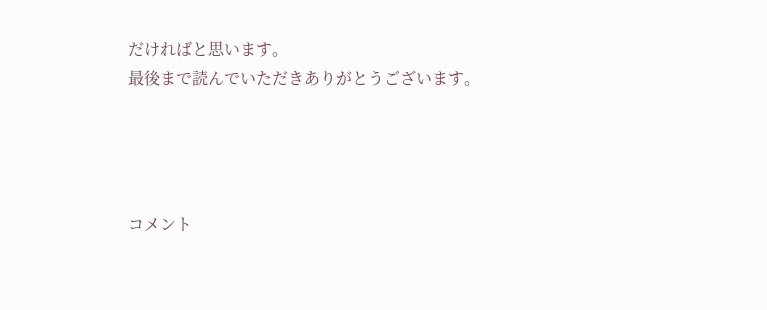だければと思います。
最後まで読んでいただきありがとうございます。




コメント